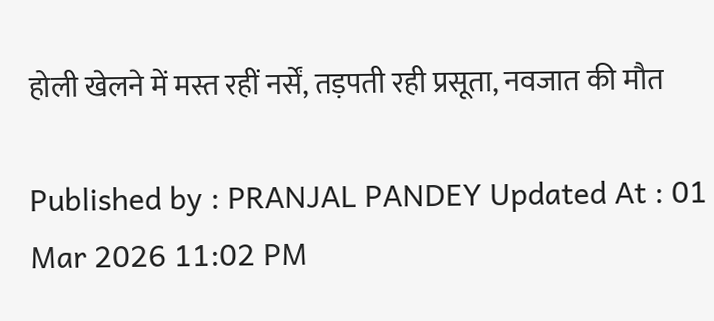होली खेलने में मस्त रहीं नर्सें, तड़पती रही प्रसूता, नवजात की मौत

Published by : PRANJAL PANDEY Updated At : 01 Mar 2026 11:02 PM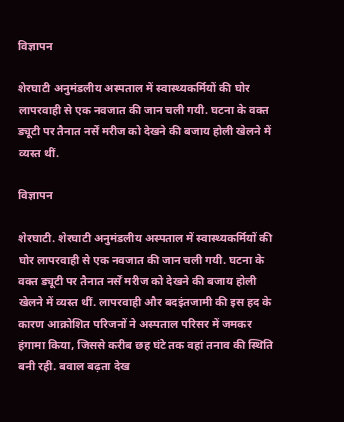विज्ञापन

शेरघाटी अनुमंडलीय अस्पताल में स्वास्थ्यकर्मियों की घोर लापरवाही से एक नवजात की जान चली गयी. घटना के वक्त ड्यूटी पर तैनात नर्सें मरीज को देखने की बजाय होली खेलने में व्यस्त थीं.

विज्ञापन

शेरघाटी. शेरघाटी अनुमंडलीय अस्पताल में स्वास्थ्यकर्मियों की घोर लापरवाही से एक नवजात की जान चली गयी. घटना के वक्त ड्यूटी पर तैनात नर्सें मरीज को देखने की बजाय होली खेलने में व्यस्त थीं. लापरवाही और बदइंतजामी की इस हद के कारण आक्रोशित परिजनों ने अस्पताल परिसर में जमकर हंगामा किया, जिससे करीब छह घंटे तक वहां तनाव की स्थिति बनी रही. बवाल बढ़ता देख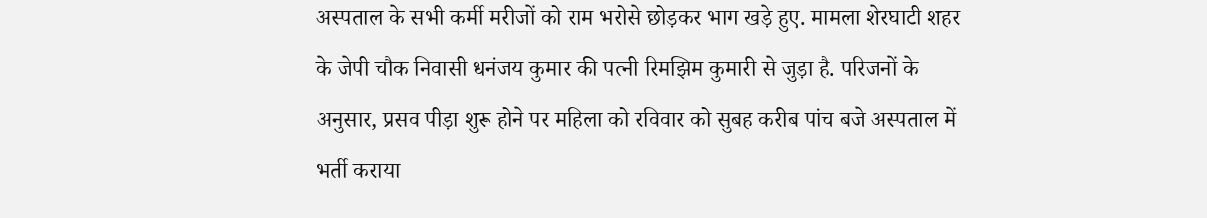अस्पताल के सभी कर्मी मरीजों को राम भरोसे छोड़कर भाग खड़े हुए. मामला शेरघाटी शहर के जेपी चौक निवासी धनंजय कुमार की पत्नी रिमझिम कुमारी से जुड़ा है. परिजनों के अनुसार, प्रसव पीड़ा शुरू होने पर महिला को रविवार को सुबह करीब पांच बजे अस्पताल में भर्ती कराया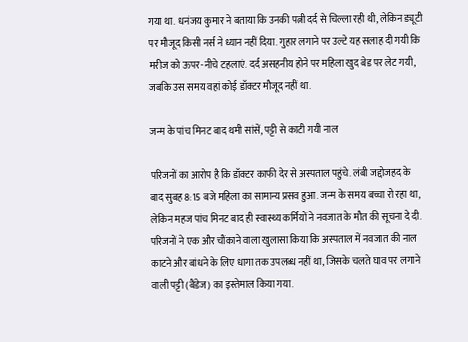गया था. धनंजय कुमार ने बताया कि उनकी पत्नी दर्द से चिल्ला रही थी, लेकिन ड्यूटी पर मौजूद किसी नर्स ने ध्यान नहीं दिया. गुहार लगाने पर उल्टे यह सलाह दी गयी कि मरीज को ऊपर-नीचे टहलाएं. दर्द असहनीय होने पर महिला खुद बेड पर लेट गयी, जबकि उस समय वहां कोई डॉक्टर मौजूद नहीं था.

जन्म के पांच मिनट बाद थमी सांसें, पट्टी से काटी गयी नाल

परिजनों का आरोप है कि डॉक्टर काफी देर से अस्पताल पहुंचे. लंबी जद्दोजहद के बाद सुबह 8:15 बजे महिला का सामान्य प्रसव हुआ. जन्म के समय बच्चा रो रहा था, लेकिन महज पांच मिनट बाद ही स्वास्थ्य कर्मियों ने नवजात के मौत की सूचना दे दी. परिजनों ने एक और चौंकाने वाला खुलासा किया कि अस्पताल में नवजात की नाल काटने और बांधने के लिए धागा तक उपलब्ध नहीं था, जिसके चलते घाव पर लगाने वाली पट्टी (बैंडेज) का इस्तेमाल किया गया.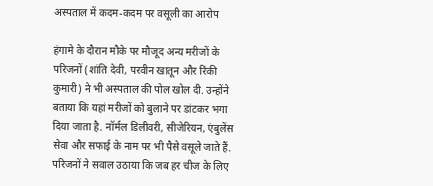अस्पताल में कदम-कदम पर वसूली का आरोप

हंगामे के दौरान मौके पर मौजूद अन्य मरीजों के परिजनों (शांति देवी, परवीन खातून और रिंकी कुमारी) ने भी अस्पताल की पोल खोल दी. उन्होंने बताया कि यहां मरीजों को बुलाने पर डांटकर भगा दिया जाता है. नॉर्मल डिलीवरी, सीजेरियन, एंबुलेंस सेवा और सफाई के नाम पर भी पैसे वसूले जाते हैं. परिजनों ने सवाल उठाया कि जब हर चीज के लिए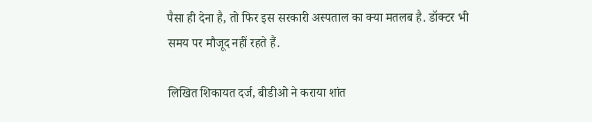पैसा ही देना है, तो फिर इस सरकारी अस्पताल का क्या मतलब है. डॉक्टर भी समय पर मौजूद नहीं रहते हैं.

लिखित शिकायत दर्ज, बीडीओ ने कराया शांत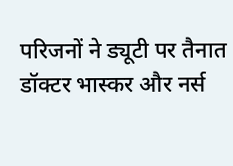परिजनों ने ड्यूटी पर तैनात डॉक्टर भास्कर और नर्स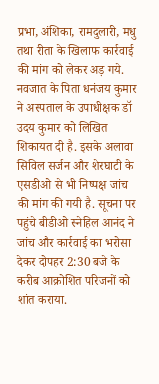प्रभा, अंशिका, रामदुलारी, मधु तथा रीता के खिलाफ कार्रवाई की मांग को लेकर अड़ गये. नवजात के पिता धनंजय कुमार ने अस्पताल के उपाधीक्षक डॉ उदय कुमार को लिखित शिकायत दी है. इसके अलावा सिविल सर्जन और शेरघाटी के एसडीओ से भी निष्पक्ष जांच की मांग की गयी है. सूचना पर पहुंचे बीडीओ स्नेहिल आनंद ने जांच और कार्रवाई का भरोसा देकर दोपहर 2:30 बजे के करीब आक्रोशित परिजनों को शांत कराया.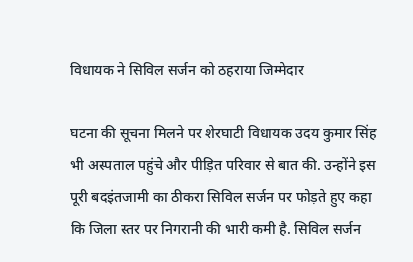विधायक ने सिविल सर्जन को ठहराया जिम्मेदार

घटना की सूचना मिलने पर शेरघाटी विधायक उदय कुमार सिंह भी अस्पताल पहुंचे और पीड़ित परिवार से बात की. उन्होंने इस पूरी बदइंतजामी का ठीकरा सिविल सर्जन पर फोड़ते हुए कहा कि जिला स्तर पर निगरानी की भारी कमी है. सिविल सर्जन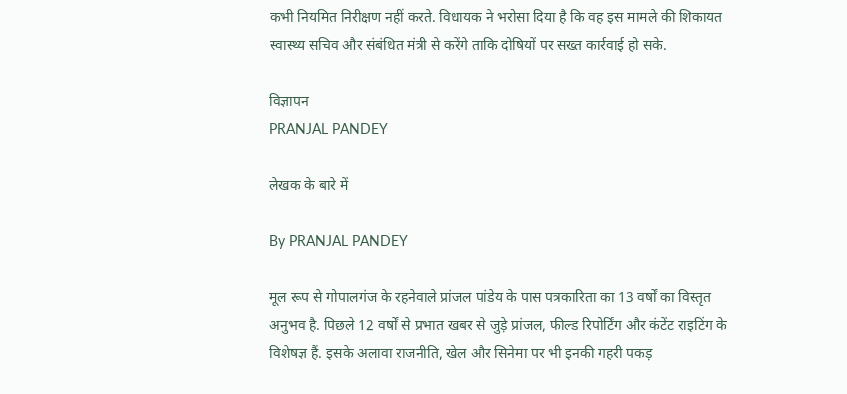कभी नियमित निरीक्षण नहीं करते. विधायक ने भरोसा दिया है कि वह इस मामले की शिकायत स्वास्थ्य सचिव और संबंधित मंत्री से करेंगे ताकि दोषियों पर सख्त कार्रवाई हो सके.

विज्ञापन
PRANJAL PANDEY

लेखक के बारे में

By PRANJAL PANDEY

मूल रूप से गोपालगंज के रहनेवाले प्रांजल पांडेय के पास पत्रकारिता का 13 वर्षों का विस्तृत अनुभव है. पिछले 12 वर्षों से प्रभात खबर से जुड़े प्रांजल, फील्ड रिपोर्टिंग और कंटेंट राइटिंग के विशेषज्ञ हैं. इसके अलावा राजनीति, खेल और सिनेमा पर भी इनकी गहरी पकड़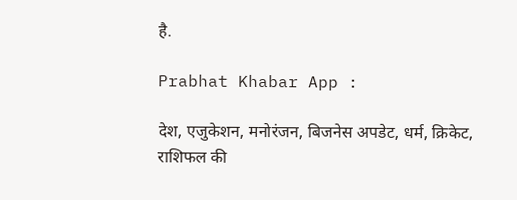है.

Prabhat Khabar App :

देश, एजुकेशन, मनोरंजन, बिजनेस अपडेट, धर्म, क्रिकेट, राशिफल की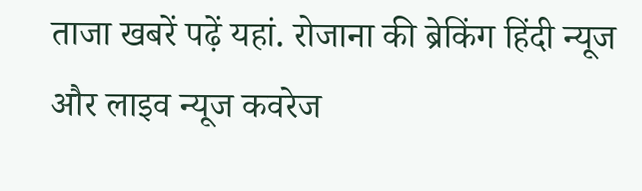ताजा खबरें पढ़ें यहां. रोजाना की ब्रेकिंग हिंदी न्यूज और लाइव न्यूज कवरेज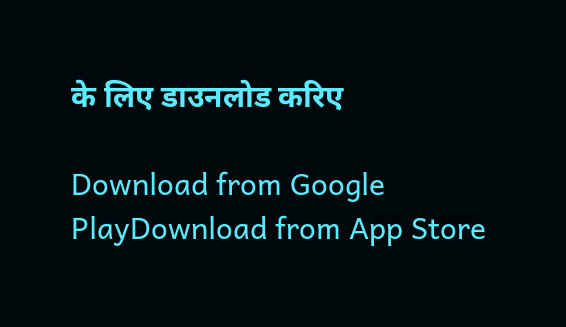के लिए डाउनलोड करिए

Download from Google PlayDownload from App Store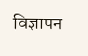विज्ञापन